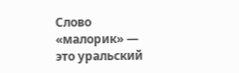Слово «малорик» — это уральский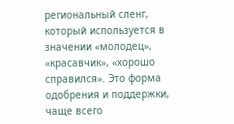региональный сленг, который используется в значении «молодец», «красавчик», «хорошо справился». Это форма одобрения и поддержки, чаще всего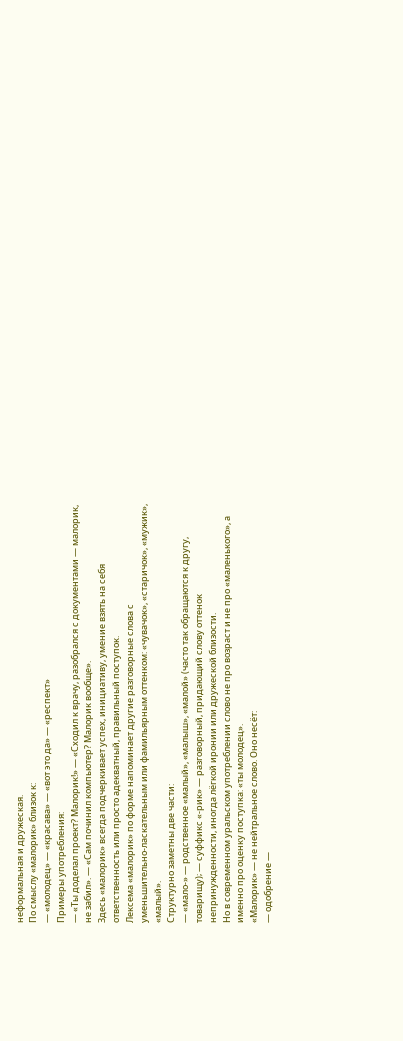неформальная и дружеская.
По смыслу «малорик» близок к:
— «молодец» — «красава» — «вот это да» — «респект»
Примеры употребления:
— «Ты доделал проект? Малорик!» — «Сходил к врачу, разобрался с документами — малорик, не забил». — «Сам починил компьютер? Малорик вообще».
Здесь «малорик» всегда подчеркивает успех, инициативу, умение взять на себя ответственность или просто адекватный, правильный поступок.
Лексема «малорик» по форме напоминает другие разговорные слова с уменьшительно‑ласкательным или фамильярным оттенком: «чувачок», «старичок», «мужик», «малый».
Структурно заметны две части:
— «мало-» — родственное «малый», «малыш», «малой» (часто так обращаются к другу, товарищу); — суффикс «-рик» — разговорный, придающий слову оттенок непринужденности, иногда лёгкой иронии или дружеской близости.
Но в современном уральском употреблении слово не про возраст и не про «маленького», а именно про оценку поступка: «ты молодец».
«Малорик» — не нейтральное слово. Оно несёт:
— одобрение —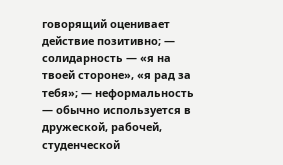говорящий оценивает действие позитивно; — солидарность — «я на твоей стороне», «я рад за тебя»; — неформальность — обычно используется в дружеской, рабочей, студенческой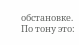обстановке.
По тону это: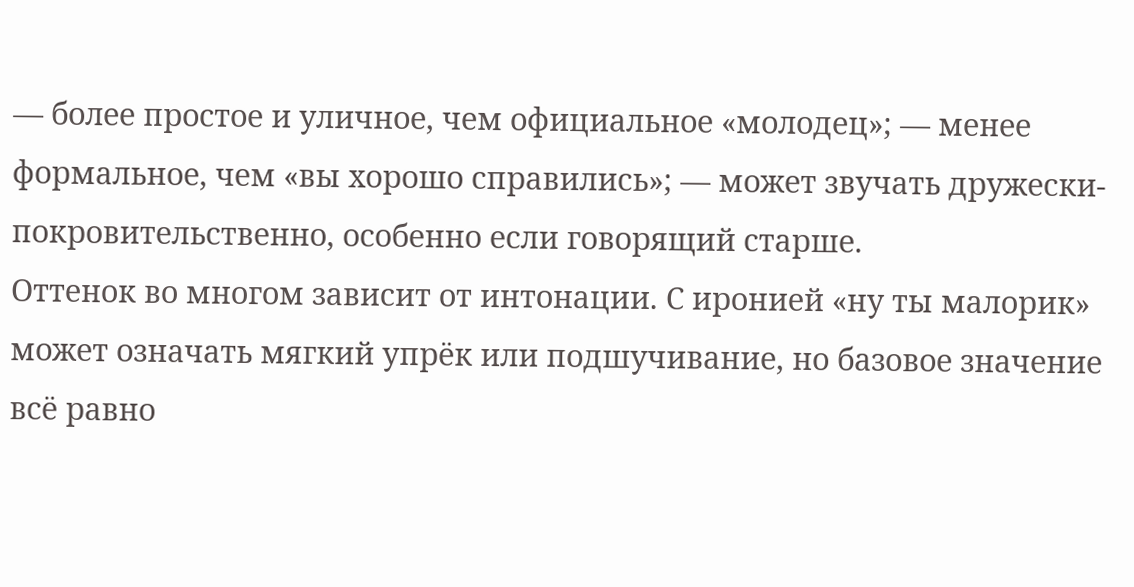— более простое и уличное, чем официальное «молодец»; — менее формальное, чем «вы хорошо справились»; — может звучать дружески-покровительственно, особенно если говорящий старше.
Оттенок во многом зависит от интонации. С иронией «ну ты малорик» может означать мягкий упрёк или подшучивание, но базовое значение всё равно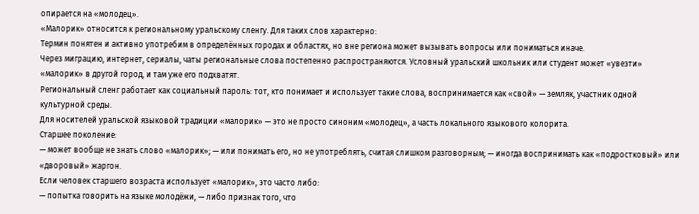опирается на «молодец».
«Малорик» относится к региональному уральскому сленгу. Для таких слов характерно:
Термин понятен и активно употребим в определённых городах и областях, но вне региона может вызывать вопросы или пониматься иначе.
Через миграцию, интернет, сериалы, чаты региональные слова постепенно распространяются. Условный уральский школьник или студент может «увезти» «малорик» в другой город, и там уже его подхватят.
Региональный сленг работает как социальный пароль: тот, кто понимает и использует такие слова, воспринимается как «свой» — земляк, участник одной культурной среды.
Для носителей уральской языковой традиции «малорик» — это не просто синоним «молодец», а часть локального языкового колорита.
Старшее поколение:
— может вообще не знать слово «малорик»; — или понимать его, но не употреблять, считая слишком разговорным; — иногда воспринимать как «подростковый» или «дворовый» жаргон.
Если человек старшего возраста использует «малорик», это часто либо:
— попытка говорить на языке молодёжи, — либо признак того, что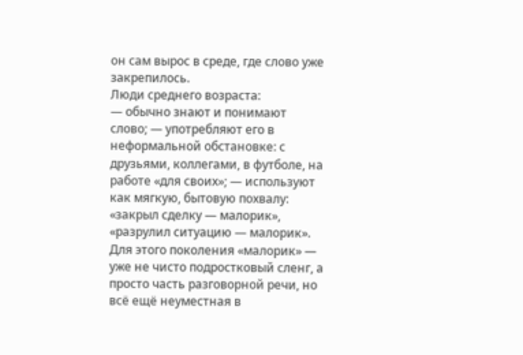он сам вырос в среде, где слово уже закрепилось.
Люди среднего возраста:
— обычно знают и понимают слово; — употребляют его в неформальной обстановке: с друзьями, коллегами, в футболе, на работе «для своих»; — используют как мягкую, бытовую похвалу: «закрыл сделку — малорик», «разрулил ситуацию — малорик».
Для этого поколения «малорик» — уже не чисто подростковый сленг, а просто часть разговорной речи, но всё ещё неуместная в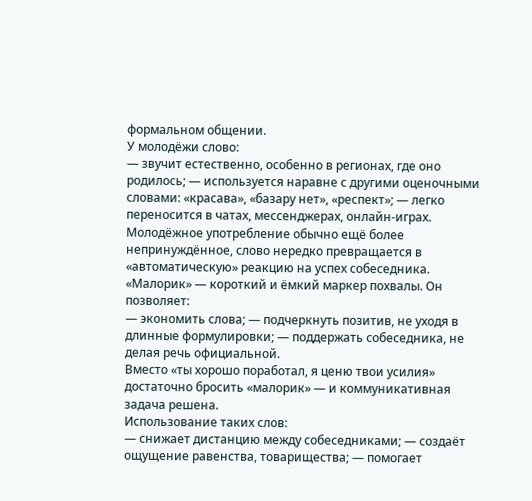формальном общении.
У молодёжи слово:
— звучит естественно, особенно в регионах, где оно родилось; — используется наравне с другими оценочными словами: «красава», «базару нет», «респект»; — легко переносится в чатах, мессенджерах, онлайн-играх.
Молодёжное употребление обычно ещё более непринуждённое, слово нередко превращается в «автоматическую» реакцию на успех собеседника.
«Малорик» — короткий и ёмкий маркер похвалы. Он позволяет:
— экономить слова; — подчеркнуть позитив, не уходя в длинные формулировки; — поддержать собеседника, не делая речь официальной.
Вместо «ты хорошо поработал, я ценю твои усилия» достаточно бросить «малорик» — и коммуникативная задача решена.
Использование таких слов:
— снижает дистанцию между собеседниками; — создаёт ощущение равенства, товарищества; — помогает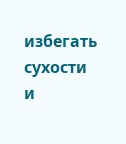избегать сухости и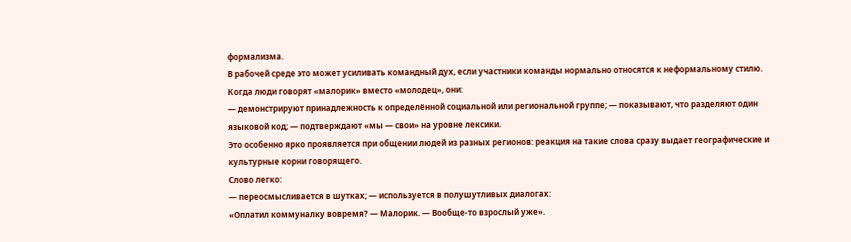формализма.
В рабочей среде это может усиливать командный дух, если участники команды нормально относятся к неформальному стилю.
Когда люди говорят «малорик» вместо «молодец», они:
— демонстрируют принадлежность к определённой социальной или региональной группе; — показывают, что разделяют один языковой код; — подтверждают «мы — свои» на уровне лексики.
Это особенно ярко проявляется при общении людей из разных регионов: реакция на такие слова сразу выдает географические и культурные корни говорящего.
Слово легко:
— переосмысливается в шутках; — используется в полушутливых диалогах:
«Оплатил коммуналку вовремя? — Малорик. — Вообще-то взрослый уже».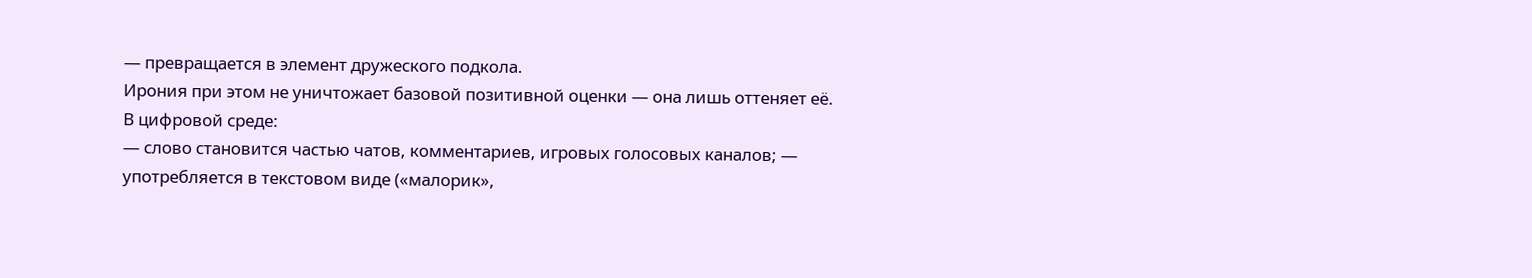— превращается в элемент дружеского подкола.
Ирония при этом не уничтожает базовой позитивной оценки — она лишь оттеняет её.
В цифровой среде:
— слово становится частью чатов, комментариев, игровых голосовых каналов; — употребляется в текстовом виде («малорик»,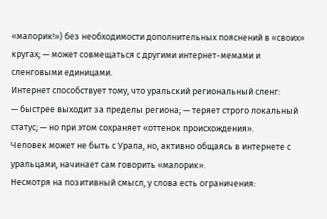«малорик!») без необходимости дополнительных пояснений в «своих» кругах; — может совмещаться с другими интернет-мемами и сленговыми единицами.
Интернет способствует тому, что уральский региональный сленг:
— быстрее выходит за пределы региона; — теряет строго локальный статус; — но при этом сохраняет «оттенок происхождения».
Человек может не быть с Урала, но, активно общаясь в интернете с уральцами, начинает сам говорить «малорик».
Несмотря на позитивный смысл, у слова есть ограничения: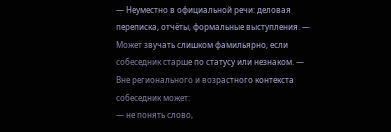— Неуместно в официальной речи: деловая переписка, отчёты, формальные выступления. — Может звучать слишком фамильярно, если собеседник старше по статусу или незнаком. — Вне регионального и возрастного контекста собеседник может:
— не понять слово,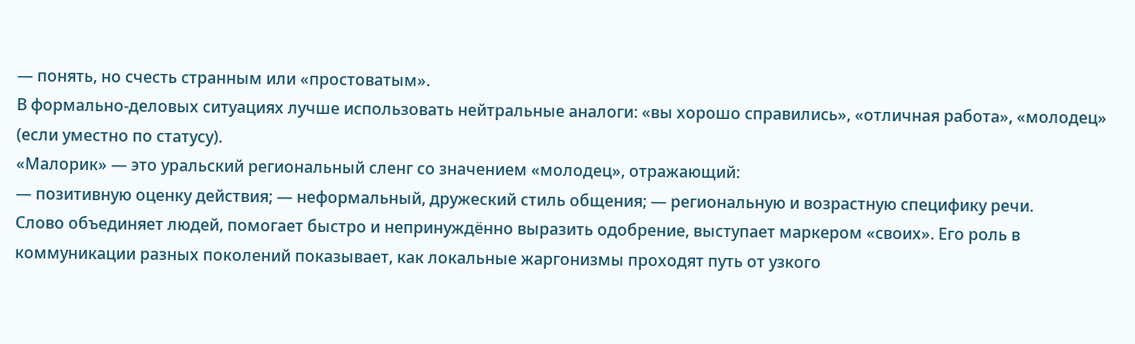— понять, но счесть странным или «простоватым».
В формально-деловых ситуациях лучше использовать нейтральные аналоги: «вы хорошо справились», «отличная работа», «молодец» (если уместно по статусу).
«Малорик» — это уральский региональный сленг со значением «молодец», отражающий:
— позитивную оценку действия; — неформальный, дружеский стиль общения; — региональную и возрастную специфику речи.
Слово объединяет людей, помогает быстро и непринуждённо выразить одобрение, выступает маркером «своих». Его роль в коммуникации разных поколений показывает, как локальные жаргонизмы проходят путь от узкого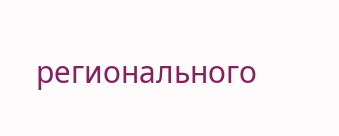регионального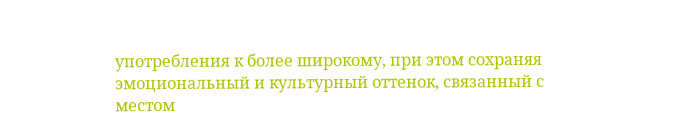употребления к более широкому, при этом сохраняя эмоциональный и культурный оттенок, связанный с местом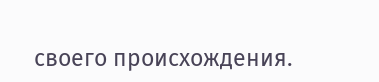своего происхождения.